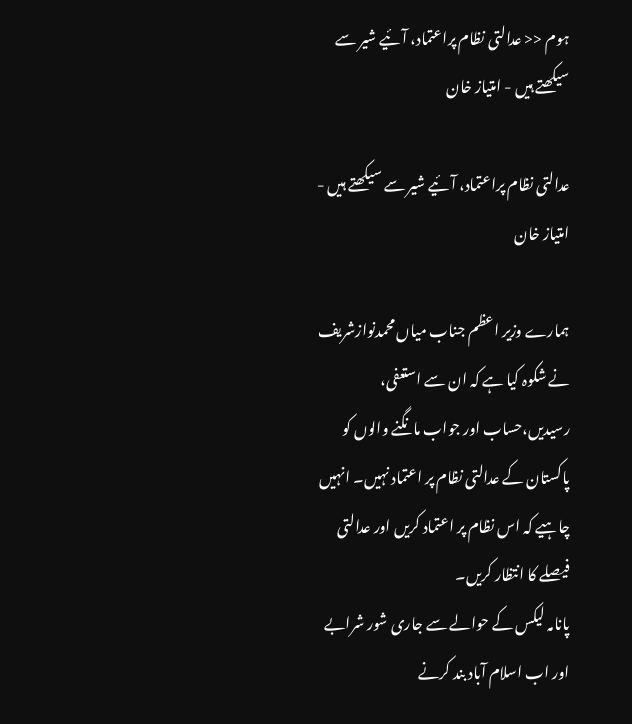ہوم << عدالتی نظام پراعتماد، آئیے شیر سے سیکھتے ہیں - امتیاز خان

عدالتی نظام پراعتماد، آئیے شیر سے سیکھتے ہیں - امتیاز خان

ہمارے وزیر اعظم جناب میاں محمدنوازشریف نے شکوہ کیا ہے کہ ان سے استعفی، رسیدیں،حساب اور جواب مانگنے والوں کو پاکستان کے عدالتی نظام پر اعتماد نہیں۔ انہیں چاہیے کہ اس نظام پر اعتماد کریں اور عدالتی فیصلے کا انتظار کریں۔
پانامہ لیکس کے حوالے سے جاری شور شرابے اور اب اسلام آباد بند کرنے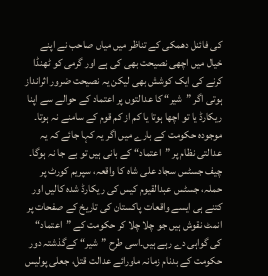کی فائنل دھمکی کے تناظر میں میاں صاحب نے اپنے خیال میں اچھی نصیحت بھی کی ہے اور گرمی کو ٹھنڈا کرنے کی ایک کوشش بھی لیکن یہ نصیحت ضرور اثرانداز ہوتی اگر ”شیر“ کا عدالتوں پر اعتماد کے حوالے سے اپنا ریکارڈ یا تو اچھا ہوتا یا کم از کم قوم کے سامنے نہ ہوتا۔ موجودہ حکومت کے بارے میں اگر یہ کہا جائے کہ یہ عدالتی نظام پر ”اعتماد“ کے بانی ہیں تو بے جا نہ ہوگا۔
چیف جسٹس سجاد علی شاہ کا واقعہ، سپریم کورٹ پر حملہ، جسٹس عبدالقیوم کیس کی ریکارڈ شدہ کالیں اور کتنے ہی ایسے واقعات پاکستان کی تاریخ کے صفحات پر انمٹ نقوش ہیں جو چلا چلا کر حکومت کے ”اعتماد“ کی گواہی دے رہے ہیں۔اسی طرح ”شیر“ کےگذشتہ دور حکومت کے بدنام زمانہ ماورائے عدالت قتل، جعلی پولیس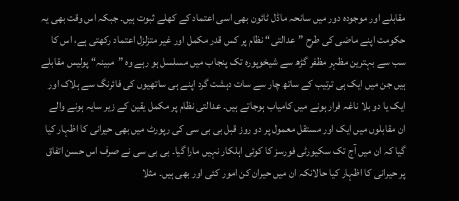مقابلے اور موجودہ دور میں سانحہ ماڈل ٹائون بھی اسی اعتماد کے کھلے ثبوت ہیں۔ جبکہ اس وقت بھی یہ حکومت اپنے ماضی کی طرح ”عدالتی“ نظام پر کس قدر مکمل اور غیر متزلزل اعتماد رکھتی ہے، اس کا سب سے بہترین مظہر مظفر گڑھ سے شیخوپورہ تک پنجاب میں مسلسل ہو رہے وہ ”مبینہ“ پولیس مقابلے ہیں جن میں ایک ہی ترتیب کے ساتھ چار سے سات دہشت گرد اپنے ہی ساتھیوں کی فائرنگ سے ہلاک اور ایک یا دو بلا ناغہ فرار ہونے میں کامیاب ہوجاتے ہیں۔ عدالتی نظام پر مکمل یقین کے زیر سایہ ہونے والے ان مقابلوں میں ایک اور مستقل معمول پر دو روز قبل بی بی سی کی رپورٹ میں بھی حیرانی کا اظہار کیا گیا کہ ان میں آج تک سکیورٹی فورسز کا کوئی اہلکار نہیں مارا گیا۔ بی بی سی نے صرف اس حسن اتفاق پر حیرانی کا اظہار کیا حالانکہ ان میں حیران کن امور کئی اور بھی ہیں۔ مثلا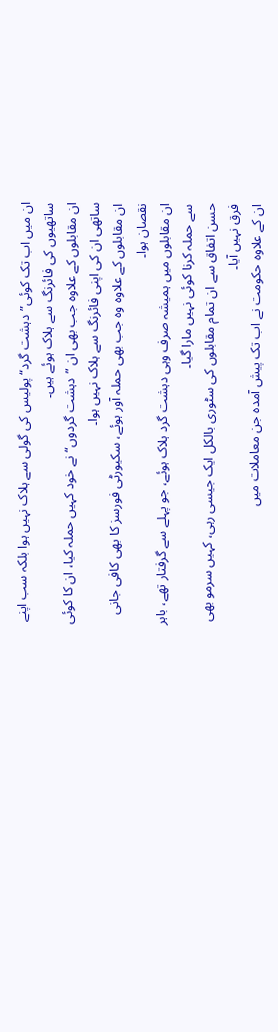ان میں اب تک کوئی”دہشت گرد“ پولیس کی گولی سے ہلاک نہیں ہوا بلکہ سب اپنے ساتھیوں کی فائرنگ سے ہلاک ہوئے ہیں۔
ان مقابلوں کے علاوہ جب بھی ان ”دہشت گردوں“ نے خود کہیں حملہ کیا، ان کا کوئی ساتھی ان کی اپنی فائرنگ سے ہلاک نہیں ہوا۔
ان مقابلوں کے علاوہ وہ جب بھی حملہ آور ہوئے، سکیورٹی فورسز کا بھی کافی جانی نقصان ہوا۔
ان مقابلوں میں ہمیشہ صرف وہی دہشت گرد ہلاک ہوئے، جو پہلے سے گرفتار تھے، باہر سے حملہ کرنا کوئی نہیں مارا گیا۔
حسن اتفاق سے ان تمام مقابلوں کی سٹوری بالکل ایک جیسی رہی، کہیں سرمو بھی فرق نہیں آیا۔
ان کے علاوہ حکومت نے اب تک پیش آمدہ جن معاملات میں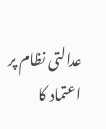عدالتی نظام پر اعتماد کا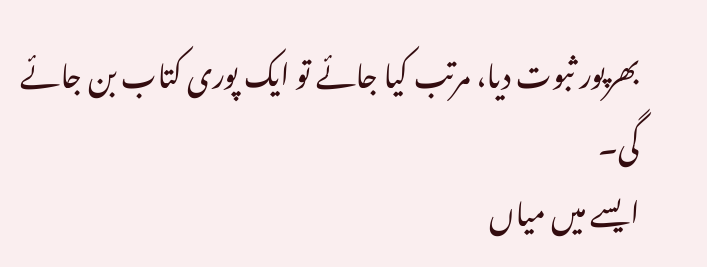بھرپور ثبوت دیا، مرتب کیا جائے تو ایک پوری کتاب بن جائے گی۔
ایسے میں میاں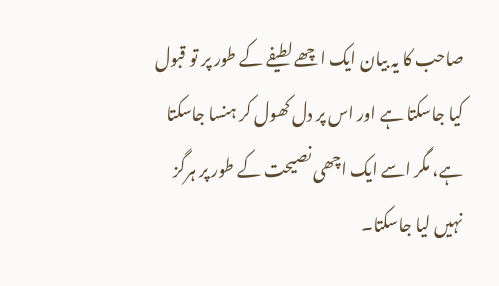صاحب کا یہ بیان ایک اچھے لطیفے کے طور پر تو قبول کیا جاسکتا ہے اور اس پر دل کھول کر ہنسا جاسکتا ہے، مگر اسے ایک اچھی نصیحت کے طور پر ہرگز نہیں لیا جاسکتا۔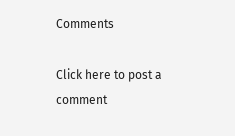Comments

Click here to post a comment